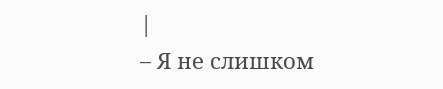|
– Я не слишком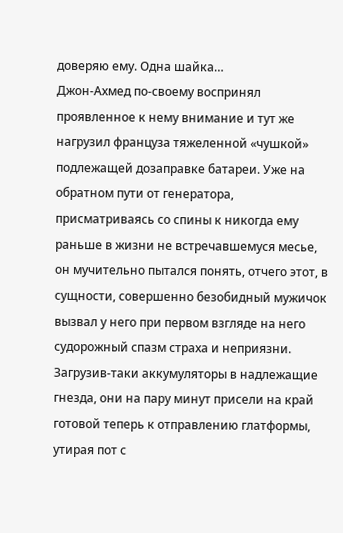доверяю ему. Одна шайка…
Джон‑Ахмед по‑своему воспринял проявленное к нему внимание и тут же нагрузил француза тяжеленной «чушкой» подлежащей дозаправке батареи. Уже на обратном пути от генератора, присматриваясь со спины к никогда ему раньше в жизни не встречавшемуся месье, он мучительно пытался понять, отчего этот, в сущности, совершенно безобидный мужичок вызвал у него при первом взгляде на него судорожный спазм страха и неприязни.
Загрузив‑таки аккумуляторы в надлежащие гнезда, они на пару минут присели на край готовой теперь к отправлению глатформы, утирая пот с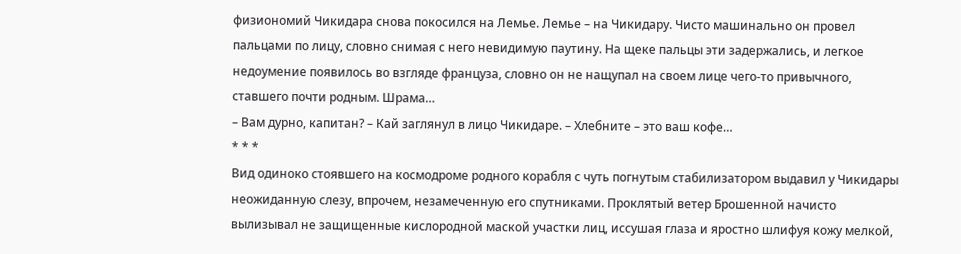физиономий Чикидара снова покосился на Лемье. Лемье – на Чикидару. Чисто машинально он провел пальцами по лицу, словно снимая с него невидимую паутину. На щеке пальцы эти задержались, и легкое недоумение появилось во взгляде француза, словно он не нащупал на своем лице чего‑то привычного, ставшего почти родным. Шрама…
– Вам дурно, капитан? – Кай заглянул в лицо Чикидаре. – Хлебните – это ваш кофе…
* * *
Вид одиноко стоявшего на космодроме родного корабля с чуть погнутым стабилизатором выдавил у Чикидары неожиданную слезу, впрочем, незамеченную его спутниками. Проклятый ветер Брошенной начисто вылизывал не защищенные кислородной маской участки лиц, иссушая глаза и яростно шлифуя кожу мелкой,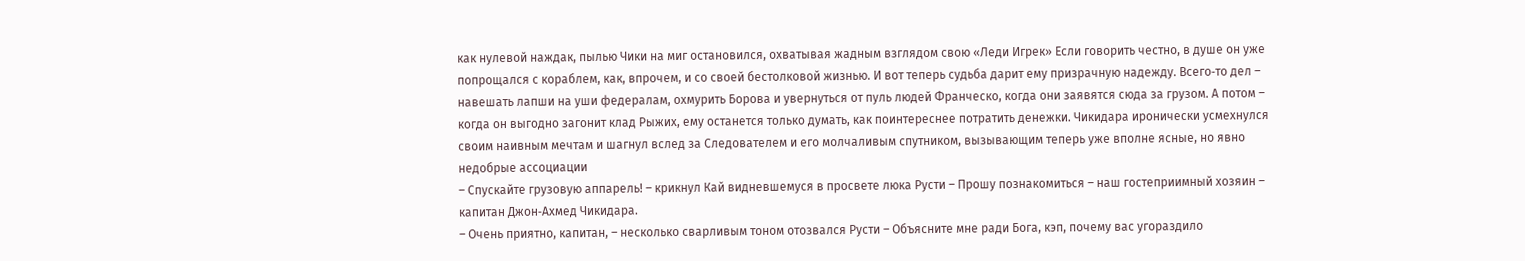как нулевой наждак, пылью Чики на миг остановился, охватывая жадным взглядом свою «Леди Игрек» Если говорить честно, в душе он уже попрощался с кораблем, как, впрочем, и со своей бестолковой жизнью. И вот теперь судьба дарит ему призрачную надежду. Всего‑то дел – навешать лапши на уши федералам, охмурить Борова и увернуться от пуль людей Франческо, когда они заявятся сюда за грузом. А потом – когда он выгодно загонит клад Рыжих, ему останется только думать, как поинтереснее потратить денежки. Чикидара иронически усмехнулся своим наивным мечтам и шагнул вслед за Следователем и его молчаливым спутником, вызывающим теперь уже вполне ясные, но явно недобрые ассоциации
– Спускайте грузовую аппарель! – крикнул Кай видневшемуся в просвете люка Русти – Прошу познакомиться – наш гостеприимный хозяин – капитан Джон‑Ахмед Чикидара.
– Очень приятно, капитан, – несколько сварливым тоном отозвался Русти – Объясните мне ради Бога, кэп, почему вас угораздило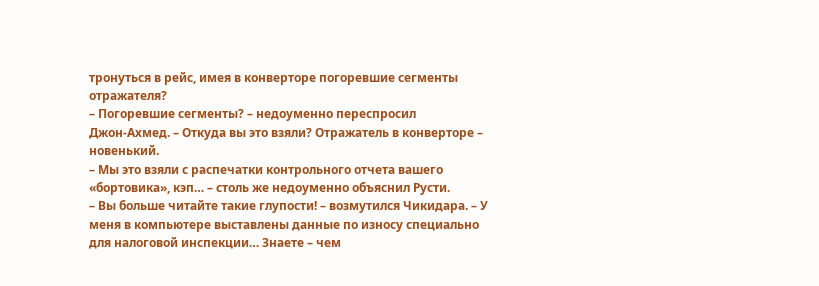тронуться в рейс, имея в конверторе погоревшие сегменты отражателя?
– Погоревшие сегменты? – недоуменно переспросил Джон‑Ахмед. – Откуда вы это взяли? Отражатель в конверторе – новенький.
– Мы это взяли с распечатки контрольного отчета вашего «бортовика», кэп… – столь же недоуменно объяснил Русти.
– Вы больше читайте такие глупости! – возмутился Чикидара. – У меня в компьютере выставлены данные по износу специально для налоговой инспекции… Знаете – чем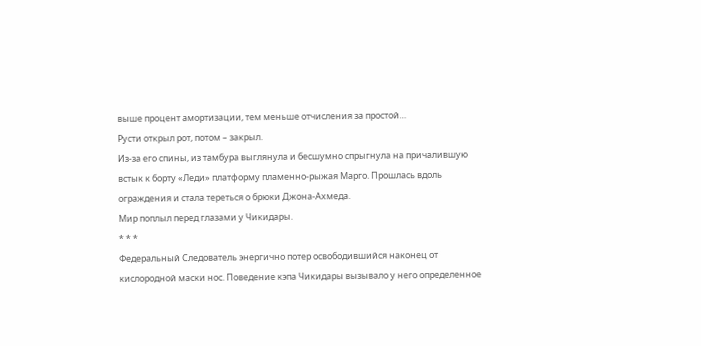выше процент амортизации, тем меньше отчисления за простой…
Русти открыл рот, потом – закрыл.
Из‑за его спины, из тамбура выглянула и бесшумно спрыгнула на причалившую встык к борту «Леди» платформу пламенно‑рыжая Марго. Прошлась вдоль ограждения и стала тереться о брюки Джона‑Ахмеда.
Мир поплыл перед глазами у Чикидары.
* * *
Федеральный Следователь энергично потер освободившийся наконец от кислородной маски нос. Поведение кэпа Чикидары вызывало у него определенное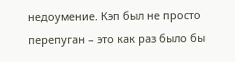недоумение. Кэп был не просто перепуган – это как раз было бы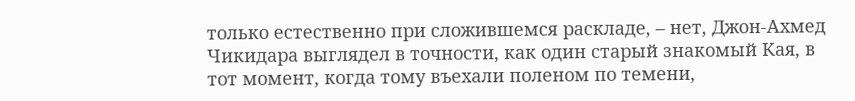только естественно при сложившемся раскладе, – нет, Джон‑Ахмед Чикидара выглядел в точности, как один старый знакомый Кая, в тот момент, когда тому въехали поленом по темени,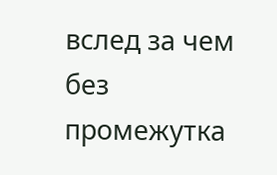вслед за чем без промежутка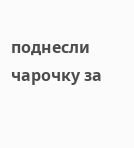поднесли чарочку за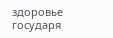здоровье государя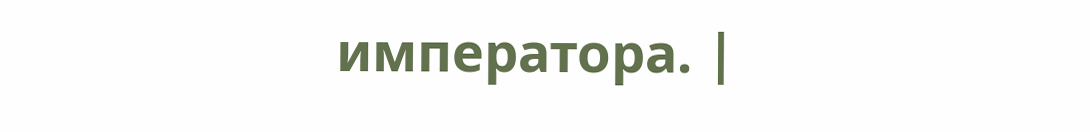императора. |